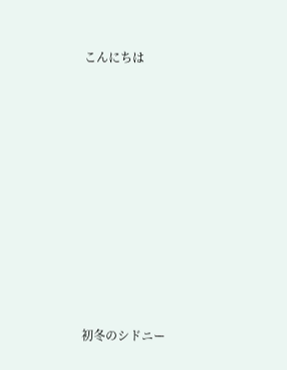こんにちは











初冬のシドニー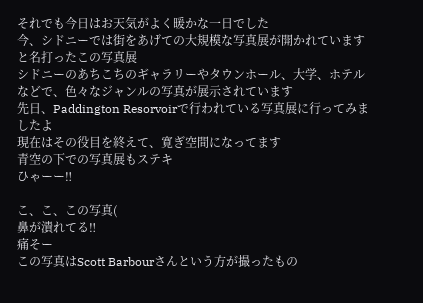それでも今日はお天気がよく暖かな一日でした
今、シドニーでは街をあげての大規模な写真展が開かれています
と名打ったこの写真展
シドニーのあちこちのギャラリーやタウンホール、大学、ホテルなどで、色々なジャンルの写真が展示されています
先日、Paddington Resorvoirで行われている写真展に行ってみましたよ
現在はその役目を終えて、寛ぎ空間になってます
青空の下での写真展もステキ
ひゃーー‼

こ、こ、この写真(
鼻が潰れてる‼
痛そー
この写真はScott Barbourさんという方が撮ったもの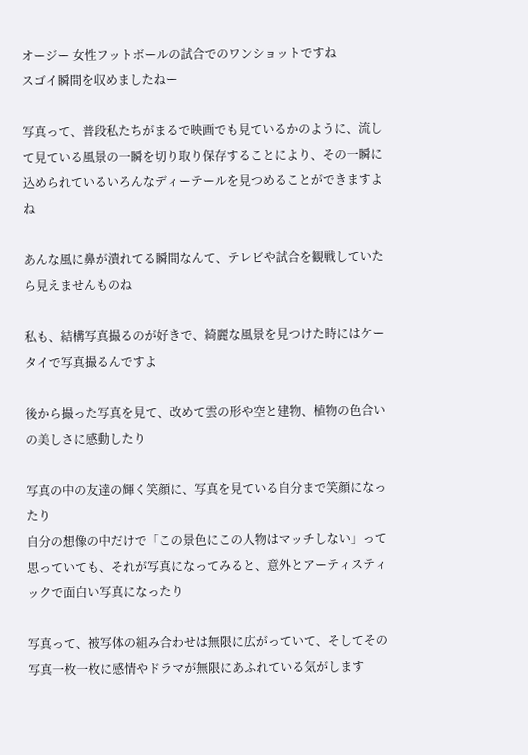オージー 女性フットボールの試合でのワンショットですね
スゴイ瞬間を収めましたねー

写真って、普段私たちがまるで映画でも見ているかのように、流して見ている風景の一瞬を切り取り保存することにより、その一瞬に込められているいろんなディーテールを見つめることができますよね

あんな風に鼻が潰れてる瞬間なんて、テレビや試合を観戦していたら見えませんものね

私も、結構写真撮るのが好きで、綺麗な風景を見つけた時にはケータイで写真撮るんですよ

後から撮った写真を見て、改めて雲の形や空と建物、植物の色合いの美しさに感動したり

写真の中の友達の輝く笑顔に、写真を見ている自分まで笑顔になったり
自分の想像の中だけで「この景色にこの人物はマッチしない」って思っていても、それが写真になってみると、意外とアーティスティックで面白い写真になったり

写真って、被写体の組み合わせは無限に広がっていて、そしてその写真一枚一枚に感情やドラマが無限にあふれている気がします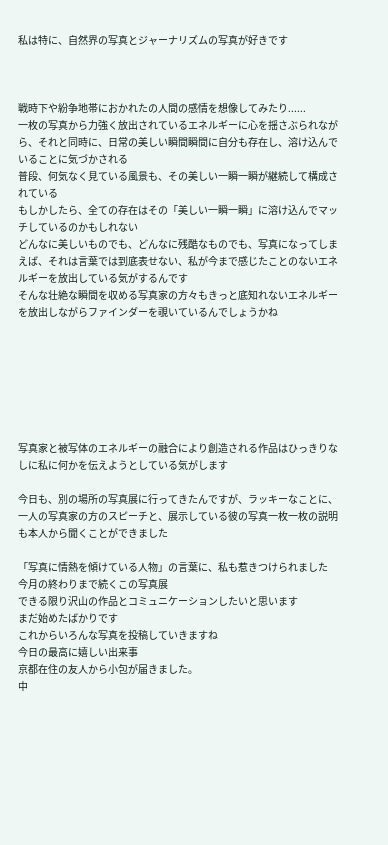私は特に、自然界の写真とジャーナリズムの写真が好きです



戦時下や紛争地帯におかれたの人間の感情を想像してみたり......
一枚の写真から力強く放出されているエネルギーに心を揺さぶられながら、それと同時に、日常の美しい瞬間瞬間に自分も存在し、溶け込んでいることに気づかされる
普段、何気なく見ている風景も、その美しい一瞬一瞬が継続して構成されている
もしかしたら、全ての存在はその「美しい一瞬一瞬」に溶け込んでマッチしているのかもしれない
どんなに美しいものでも、どんなに残酷なものでも、写真になってしまえば、それは言葉では到底表せない、私が今まで感じたことのないエネルギーを放出している気がするんです
そんな壮絶な瞬間を収める写真家の方々もきっと底知れないエネルギーを放出しながらファインダーを覗いているんでしょうかね







写真家と被写体のエネルギーの融合により創造される作品はひっきりなしに私に何かを伝えようとしている気がします

今日も、別の場所の写真展に行ってきたんですが、ラッキーなことに、一人の写真家の方のスピーチと、展示している彼の写真一枚一枚の説明も本人から聞くことができました

「写真に情熱を傾けている人物」の言葉に、私も惹きつけられました
今月の終わりまで続くこの写真展
できる限り沢山の作品とコミュニケーションしたいと思います
まだ始めたばかりです
これからいろんな写真を投稿していきますね
今日の最高に嬉しい出来事
京都在住の友人から小包が届きました。
中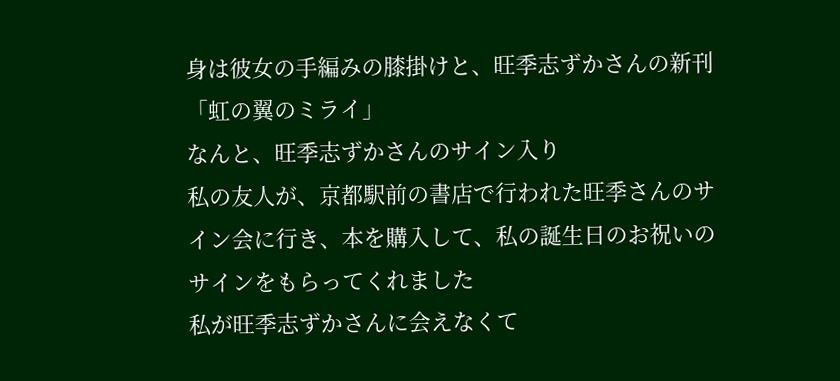身は彼女の手編みの膝掛けと、旺季志ずかさんの新刊「虹の翼のミライ」
なんと、旺季志ずかさんのサイン入り
私の友人が、京都駅前の書店で行われた旺季さんのサイン会に行き、本を購入して、私の誕生日のお祝いのサインをもらってくれました
私が旺季志ずかさんに会えなくて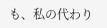も、私の代わり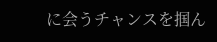に会うチャンスを掴ん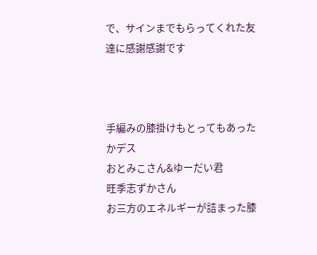で、サインまでもらってくれた友達に感謝感謝です



手編みの膝掛けもとってもあったかデス
おとみこさん&ゆーだい君
旺季志ずかさん
お三方のエネルギーが詰まった膝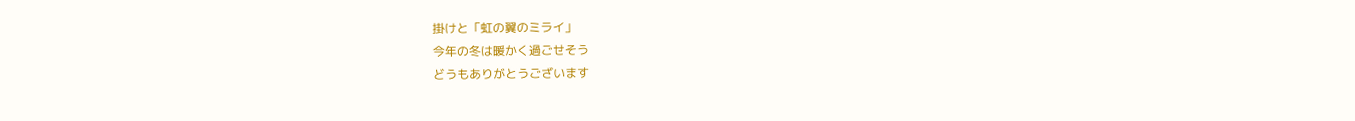掛けと「虹の翼のミライ」
今年の冬は暖かく過ごせそう
どうもありがとうございます